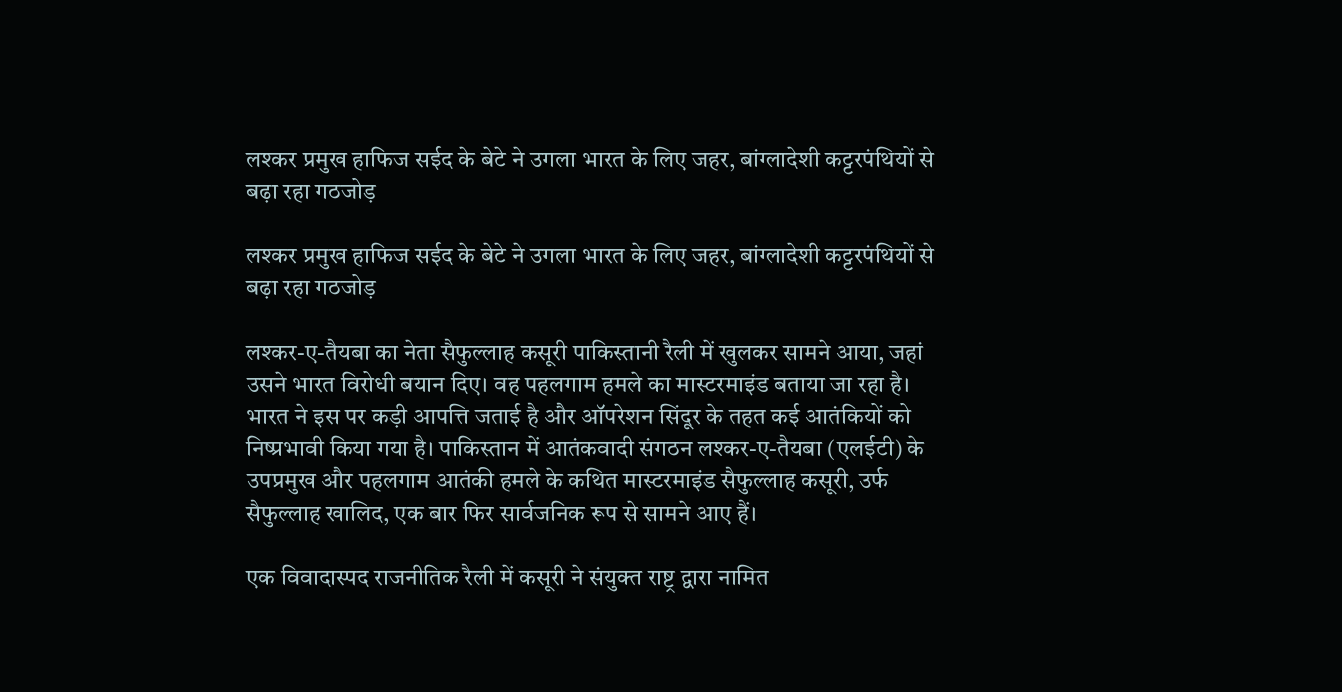लश्कर प्रमुख हाफिज सईद के बेटे ने उगला भारत के लिए जहर, बांग्लादेशी कट्टरपंथियों से बढ़ा रहा गठजोड़

लश्कर प्रमुख हाफिज सईद के बेटे ने उगला भारत के लिए जहर, बांग्लादेशी कट्टरपंथियों से बढ़ा रहा गठजोड़

लश्कर-ए-तैयबा का नेता सैफुल्लाह कसूरी पाकिस्तानी रैली में खुलकर सामने आया, जहां उसने भारत विरोधी बयान दिए। वह पहलगाम हमले का मास्टरमाइंड बताया जा रहा है। भारत ने इस पर कड़ी आपत्ति जताई है और ऑपरेशन सिंदूर के तहत कई आतंकियों को निष्प्रभावी किया गया है। पाकिस्तान में आतंकवादी संगठन लश्कर-ए-तैयबा (एलईटी) के उपप्रमुख और पहलगाम आतंकी हमले के कथित मास्टरमाइंड सैफुल्लाह कसूरी, उर्फ सैफुल्लाह खालिद, एक बार फिर सार्वजनिक रूप से सामने आए हैं।

एक विवादास्पद राजनीतिक रैली में कसूरी ने संयुक्त राष्ट्र द्वारा नामित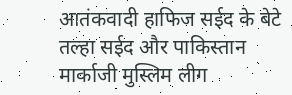आतंकवादी हाफिज सईद के बेटे तल्हा सईद और पाकिस्तान मार्काजी मुस्लिम लीग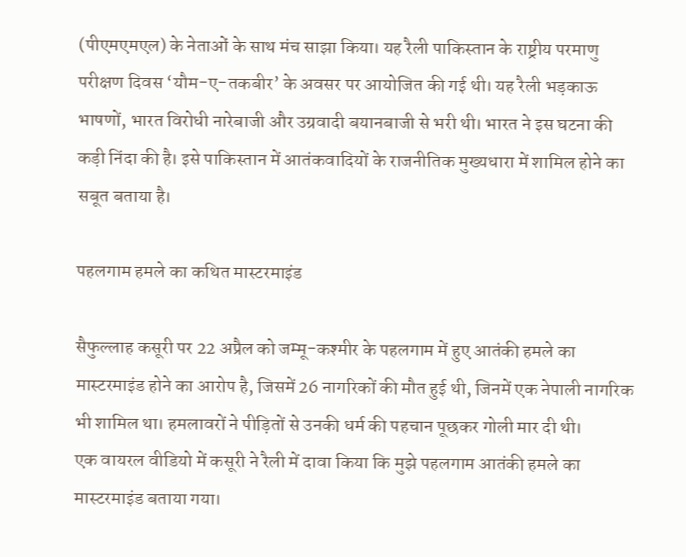(पीएमएमएल) के नेताओं के साथ मंच साझा किया। यह रैली पाकिस्तान के राष्ट्रीय परमाणु परीक्षण दिवस ‘यौम-ए-तकबीर’ के अवसर पर आयोजित की गई थी। यह रैली भड़काऊ भाषणों, भारत विरोधी नारेबाजी और उग्रवादी बयानबाजी से भरी थी। भारत ने इस घटना की कड़ी निंदा की है। इसे पाकिस्तान में आतंकवादियों के राजनीतिक मुख्यधारा में शामिल होने का सबूत बताया है।

पहलगाम हमले का कथित मास्टरमाइंड

सैफुल्लाह कसूरी पर 22 अप्रैल को जम्मू-कश्मीर के पहलगाम में हुए आतंकी हमले का मास्टरमाइंड होने का आरोप है, जिसमें 26 नागरिकों की मौत हुई थी, जिनमें एक नेपाली नागरिक भी शामिल था। हमलावरों ने पीड़ितों से उनकी धर्म की पहचान पूछकर गोली मार दी थी।
एक वायरल वीडियो में कसूरी ने रैली में दावा किया कि मुझे पहलगाम आतंकी हमले का मास्टरमाइंड बताया गया।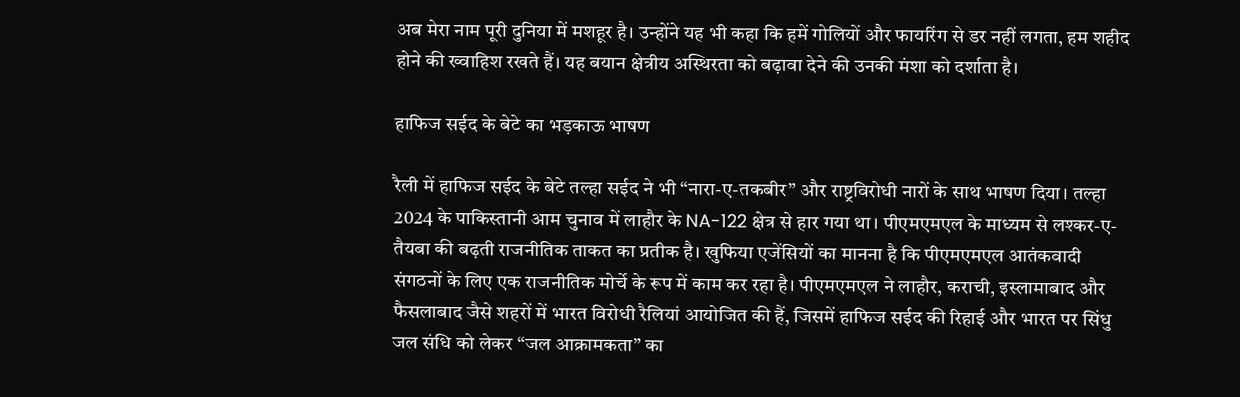अब मेरा नाम पूरी दुनिया में मशहूर है। उन्होंने यह भी कहा कि हमें गोलियों और फायरिंग से डर नहीं लगता, हम शहीद होने की ख्वाहिश रखते हैं। यह बयान क्षेत्रीय अस्थिरता को बढ़ावा देने की उनकी मंशा को दर्शाता है।

हाफिज सईद के बेटे का भड़काऊ भाषण

रैली में हाफिज सईद के बेटे तल्हा सईद ने भी “नारा-ए-तकबीर” और राष्ट्रविरोधी नारों के साथ भाषण दिया। तल्हा 2024 के पाकिस्तानी आम चुनाव में लाहौर के NA-122 क्षेत्र से हार गया था। पीएमएमएल के माध्यम से लश्कर-ए-तैयबा की बढ़ती राजनीतिक ताकत का प्रतीक है। खुफिया एजेंसियों का मानना है कि पीएमएमएल आतंकवादी संगठनों के लिए एक राजनीतिक मोर्चे के रूप में काम कर रहा है। पीएमएमएल ने लाहौर, कराची, इस्लामाबाद और फैसलाबाद जैसे शहरों में भारत विरोधी रैलियां आयोजित की हैं, जिसमें हाफिज सईद की रिहाई और भारत पर सिंधु जल संधि को लेकर “जल आक्रामकता” का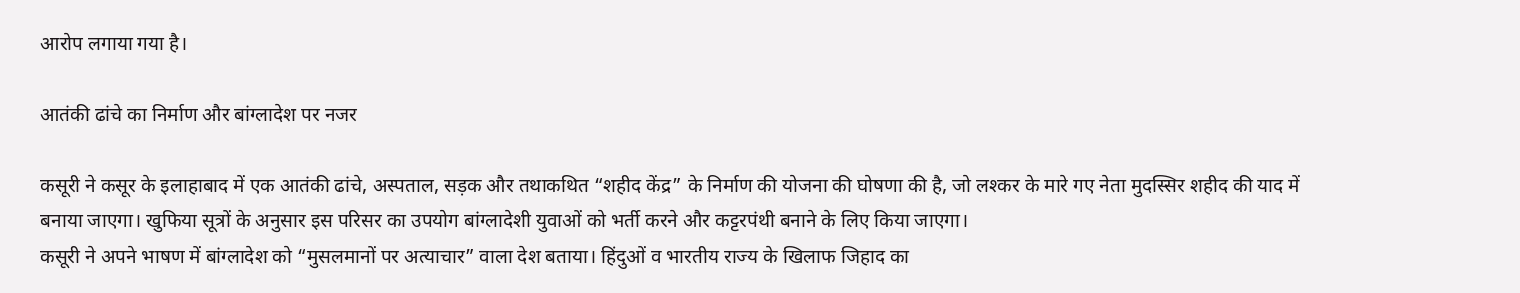आरोप लगाया गया है।

आतंकी ढांचे का निर्माण और बांग्लादेश पर नजर

कसूरी ने कसूर के इलाहाबाद में एक आतंकी ढांचे, अस्पताल, सड़क और तथाकथित “शहीद केंद्र” के निर्माण की योजना की घोषणा की है, जो लश्कर के मारे गए नेता मुदस्सिर शहीद की याद में बनाया जाएगा। खुफिया सूत्रों के अनुसार इस परिसर का उपयोग बांग्लादेशी युवाओं को भर्ती करने और कट्टरपंथी बनाने के लिए किया जाएगा।
कसूरी ने अपने भाषण में बांग्लादेश को “मुसलमानों पर अत्याचार” वाला देश बताया। हिंदुओं व भारतीय राज्य के खिलाफ जिहाद का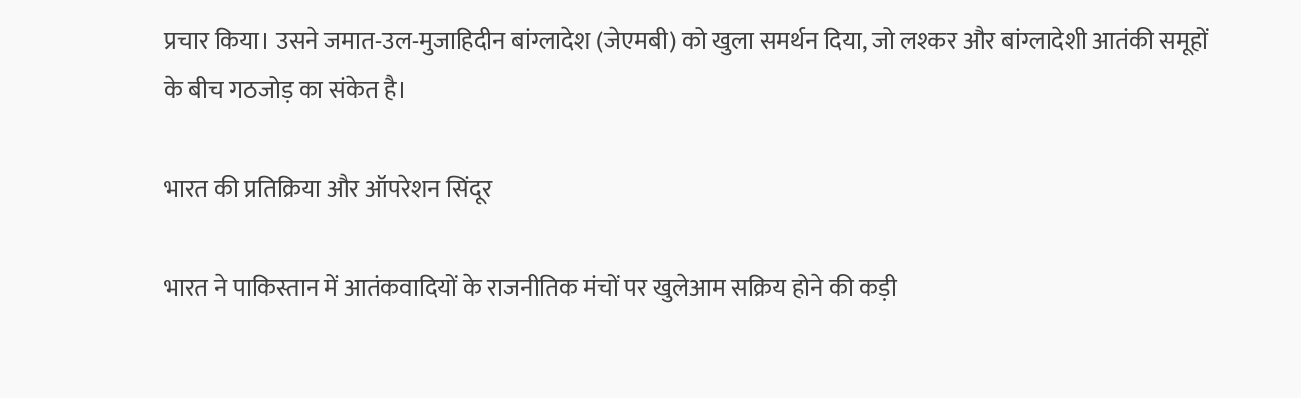प्रचार किया। उसने जमात-उल-मुजाहिदीन बांग्लादेश (जेएमबी) को खुला समर्थन दिया, जो लश्कर और बांग्लादेशी आतंकी समूहों के बीच गठजोड़ का संकेत है।

भारत की प्रतिक्रिया और ऑपरेशन सिंदूर

भारत ने पाकिस्तान में आतंकवादियों के राजनीतिक मंचों पर खुलेआम सक्रिय होने की कड़ी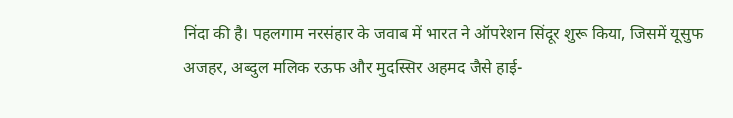निंदा की है। पहलगाम नरसंहार के जवाब में भारत ने ऑपरेशन सिंदूर शुरू किया, जिसमें यूसुफ अजहर, अब्दुल मलिक रऊफ और मुदस्सिर अहमद जैसे हाई-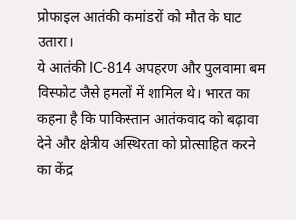प्रोफाइल आतंकी कमांडरों को मौत के घाट उतारा।
ये आतंकी IC-814 अपहरण और पुलवामा बम विस्फोट जैसे हमलों में शामिल थे। भारत का कहना है कि पाकिस्तान आतंकवाद को बढ़ावा देने और क्षेत्रीय अस्थिरता को प्रोत्साहित करने का केंद्र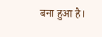बना हुआ है।